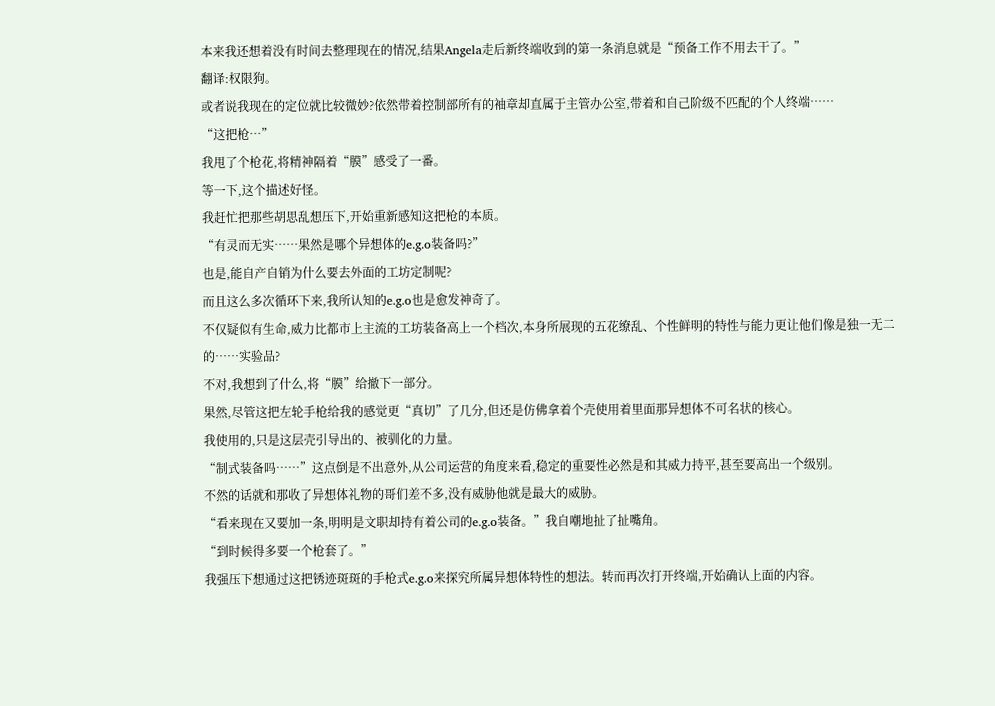本来我还想着没有时间去整理现在的情况,结果Angela走后新终端收到的第一条消息就是“预备工作不用去干了。”
翻译:权限狗。
或者说我现在的定位就比较微妙?依然带着控制部所有的袖章却直属于主管办公室,带着和自己阶级不匹配的个人终端……
“这把枪…”
我甩了个枪花,将精神隔着“膜”感受了一番。
等一下,这个描述好怪。
我赶忙把那些胡思乱想压下,开始重新感知这把枪的本质。
“有灵而无实……果然是哪个异想体的e.g.o装备吗?”
也是,能自产自销为什么要去外面的工坊定制呢?
而且这么多次循环下来,我所认知的e.g.o也是愈发神奇了。
不仅疑似有生命,威力比都市上主流的工坊装备高上一个档次,本身所展现的五花缭乱、个性鲜明的特性与能力更让他们像是独一无二的……实验品?
不对,我想到了什么,将“膜”给撤下一部分。
果然,尽管这把左轮手枪给我的感觉更“真切”了几分,但还是仿佛拿着个壳使用着里面那异想体不可名状的核心。
我使用的,只是这层壳引导出的、被驯化的力量。
“制式装备吗……”这点倒是不出意外,从公司运营的角度来看,稳定的重要性必然是和其威力持平,甚至要高出一个级别。
不然的话就和那收了异想体礼物的哥们差不多,没有威胁他就是最大的威胁。
“看来现在又要加一条,明明是文职却持有着公司的e.g.o装备。”我自嘲地扯了扯嘴角。
“到时候得多要一个枪套了。”
我强压下想通过这把锈迹斑斑的手枪式e.g.o来探究所属异想体特性的想法。转而再次打开终端,开始确认上面的内容。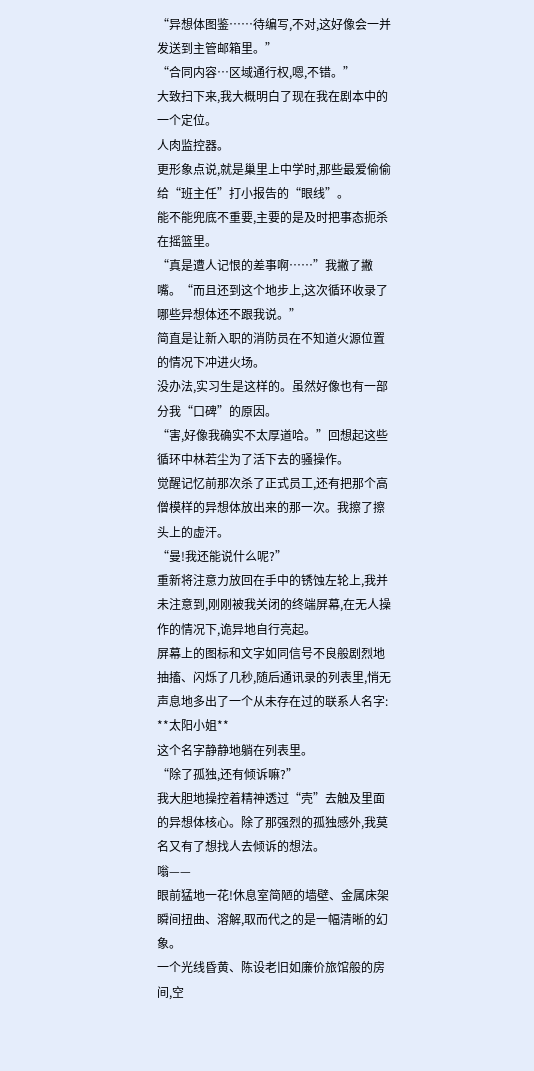“异想体图鉴……待编写,不对,这好像会一并发送到主管邮箱里。”
“合同内容…区域通行权,嗯,不错。”
大致扫下来,我大概明白了现在我在剧本中的一个定位。
人肉监控器。
更形象点说,就是巢里上中学时,那些最爱偷偷给“班主任”打小报告的“眼线”。
能不能兜底不重要,主要的是及时把事态扼杀在摇篮里。
“真是遭人记恨的差事啊……”我撇了撇嘴。“而且还到这个地步上,这次循环收录了哪些异想体还不跟我说。”
简直是让新入职的消防员在不知道火源位置的情况下冲进火场。
没办法,实习生是这样的。虽然好像也有一部分我“口碑”的原因。
“害,好像我确实不太厚道哈。”回想起这些循环中林若尘为了活下去的骚操作。
觉醒记忆前那次杀了正式员工,还有把那个高僧模样的异想体放出来的那一次。我擦了擦头上的虚汗。
“曼!我还能说什么呢?”
重新将注意力放回在手中的锈蚀左轮上,我并未注意到,刚刚被我关闭的终端屏幕,在无人操作的情况下,诡异地自行亮起。
屏幕上的图标和文字如同信号不良般剧烈地抽搐、闪烁了几秒,随后通讯录的列表里,悄无声息地多出了一个从未存在过的联系人名字:
**太阳小姐**
这个名字静静地躺在列表里。
“除了孤独,还有倾诉嘛?”
我大胆地操控着精神透过“壳”去触及里面的异想体核心。除了那强烈的孤独感外,我莫名又有了想找人去倾诉的想法。
嗡——
眼前猛地一花!休息室简陋的墙壁、金属床架瞬间扭曲、溶解,取而代之的是一幅清晰的幻象。
一个光线昏黄、陈设老旧如廉价旅馆般的房间,空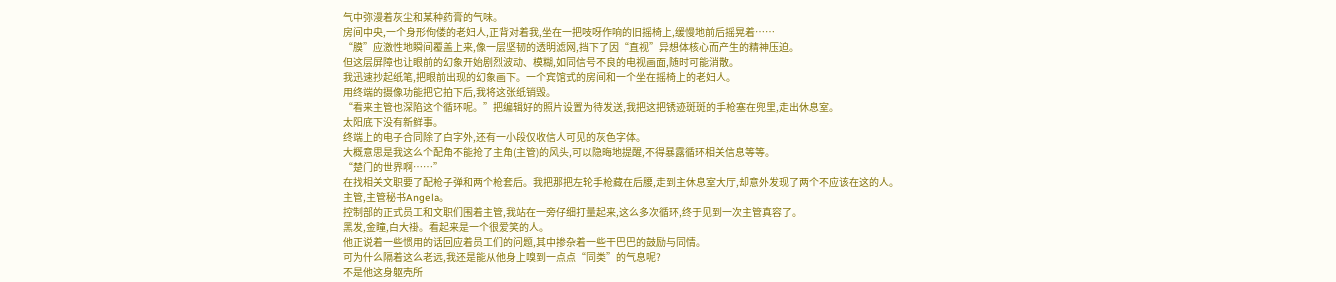气中弥漫着灰尘和某种药膏的气味。
房间中央,一个身形佝偻的老妇人,正背对着我,坐在一把吱呀作响的旧摇椅上,缓慢地前后摇晃着……
“膜”应激性地瞬间覆盖上来,像一层坚韧的透明滤网,挡下了因“直视”异想体核心而产生的精神压迫。
但这层屏障也让眼前的幻象开始剧烈波动、模糊,如同信号不良的电视画面,随时可能消散。
我迅速抄起纸笔,把眼前出现的幻象画下。一个宾馆式的房间和一个坐在摇椅上的老妇人。
用终端的摄像功能把它拍下后,我将这张纸销毁。
“看来主管也深陷这个循环呢。”把编辑好的照片设置为待发送,我把这把锈迹斑斑的手枪塞在兜里,走出休息室。
太阳底下没有新鲜事。
终端上的电子合同除了白字外,还有一小段仅收信人可见的灰色字体。
大概意思是我这么个配角不能抢了主角(主管)的风头,可以隐晦地提醒,不得暴露循环相关信息等等。
“楚门的世界啊……”
在找相关文职要了配枪子弹和两个枪套后。我把那把左轮手枪藏在后腰,走到主休息室大厅,却意外发现了两个不应该在这的人。
主管,主管秘书Angela。
控制部的正式员工和文职们围着主管,我站在一旁仔细打量起来,这么多次循环,终于见到一次主管真容了。
黑发,金瞳,白大褂。看起来是一个很爱笑的人。
他正说着一些惯用的话回应着员工们的问题,其中掺杂着一些干巴巴的鼓励与同情。
可为什么隔着这么老远,我还是能从他身上嗅到一点点“同类”的气息呢?
不是他这身躯壳所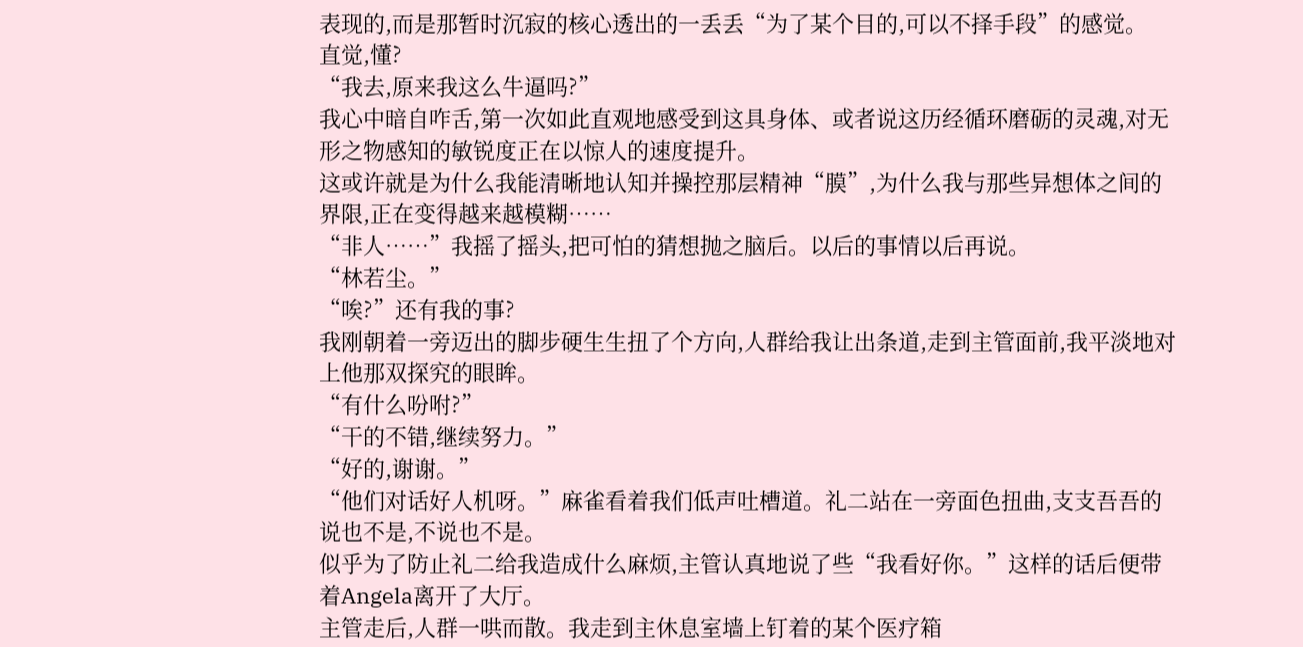表现的,而是那暂时沉寂的核心透出的一丢丢“为了某个目的,可以不择手段”的感觉。
直觉,懂?
“我去,原来我这么牛逼吗?”
我心中暗自咋舌,第一次如此直观地感受到这具身体、或者说这历经循环磨砺的灵魂,对无形之物感知的敏锐度正在以惊人的速度提升。
这或许就是为什么我能清晰地认知并操控那层精神“膜”,为什么我与那些异想体之间的界限,正在变得越来越模糊……
“非人……”我摇了摇头,把可怕的猜想抛之脑后。以后的事情以后再说。
“林若尘。”
“唉?”还有我的事?
我刚朝着一旁迈出的脚步硬生生扭了个方向,人群给我让出条道,走到主管面前,我平淡地对上他那双探究的眼眸。
“有什么吩咐?”
“干的不错,继续努力。”
“好的,谢谢。”
“他们对话好人机呀。”麻雀看着我们低声吐槽道。礼二站在一旁面色扭曲,支支吾吾的说也不是,不说也不是。
似乎为了防止礼二给我造成什么麻烦,主管认真地说了些“我看好你。”这样的话后便带着Angela离开了大厅。
主管走后,人群一哄而散。我走到主休息室墙上钉着的某个医疗箱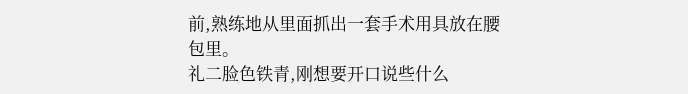前,熟练地从里面抓出一套手术用具放在腰包里。
礼二脸色铁青,刚想要开口说些什么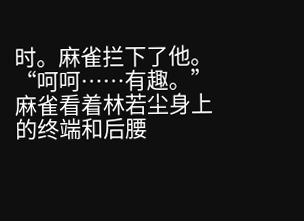时。麻雀拦下了他。
“呵呵……有趣。”麻雀看着林若尘身上的终端和后腰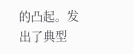的凸起。发出了典型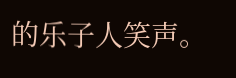的乐子人笑声。